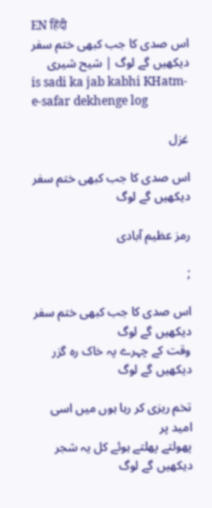EN हिंदी
اس صدی کا جب کبھی ختم سفر دیکھیں گے لوگ | شیح شیری
is sadi ka jab kabhi KHatm-e-safar dekhenge log

غزل

اس صدی کا جب کبھی ختم سفر دیکھیں گے لوگ

رمز عظیم آبادی

;

اس صدی کا جب کبھی ختم سفر دیکھیں گے لوگ
وقت کے چہرے پہ خاک رہ گزر دیکھیں گے لوگ

تخم ریزی کر رہا ہوں میں اسی امید پر
پھولتے پھلتے ہوئے کل یہ شجر دیکھیں گے لوگ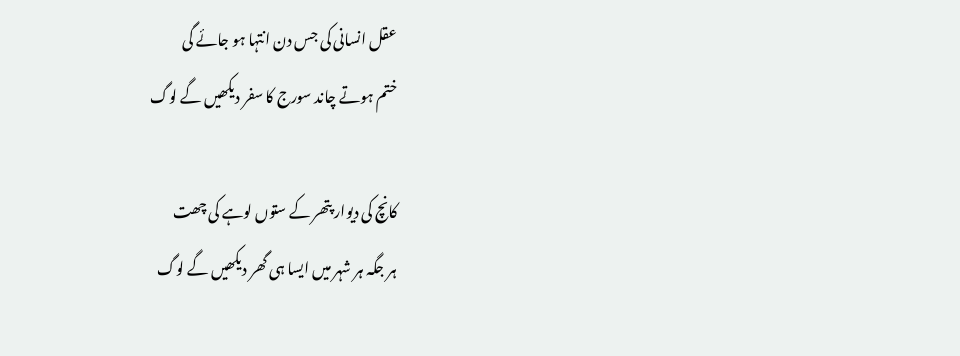عقل انسانی کی جس دن انتہا ہو جائے گی
ختم ہوتے چاند سورج کا سفر دیکھیں گے لوگ

کانچ کی دیوار پتھر کے ستوں لوہے کی چھت
ہر جگہ ہر شہر میں ایسا ہی گھر دیکھیں گے لوگ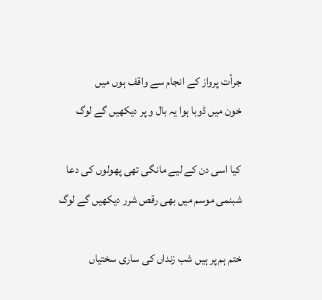جرأت پرواز کے انجام سے واقف ہوں میں
خون میں ڈوبا ہوا یہ بال و پر دیکھیں گے لوگ

کیا اسی دن کے لیے مانگی تھی پھولوں کی دعا
شبنمی موسم میں بھی رقص شرر دیکھیں گے لوگ

ختم ہم پر ہیں شب زنداں کی ساری سختیاں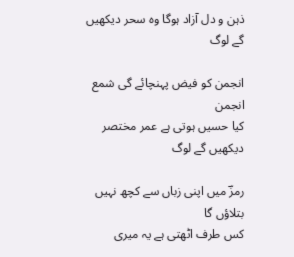ذہن و دل آزاد ہوگا وہ سحر دیکھیں گے لوگ

انجمن کو فیض پہنچائے گی شمع انجمن
کیا حسیں ہوتی ہے عمر مختصر دیکھیں گے لوگ

رمزؔ میں اپنی زباں سے کچھ نہیں بتلاؤں گا
کس طرف اٹھتی ہے یہ میری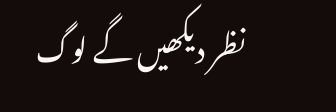نظر دیکھیں گے لوگ